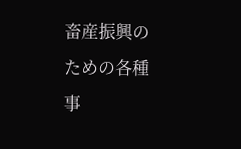畜産振興のための各種事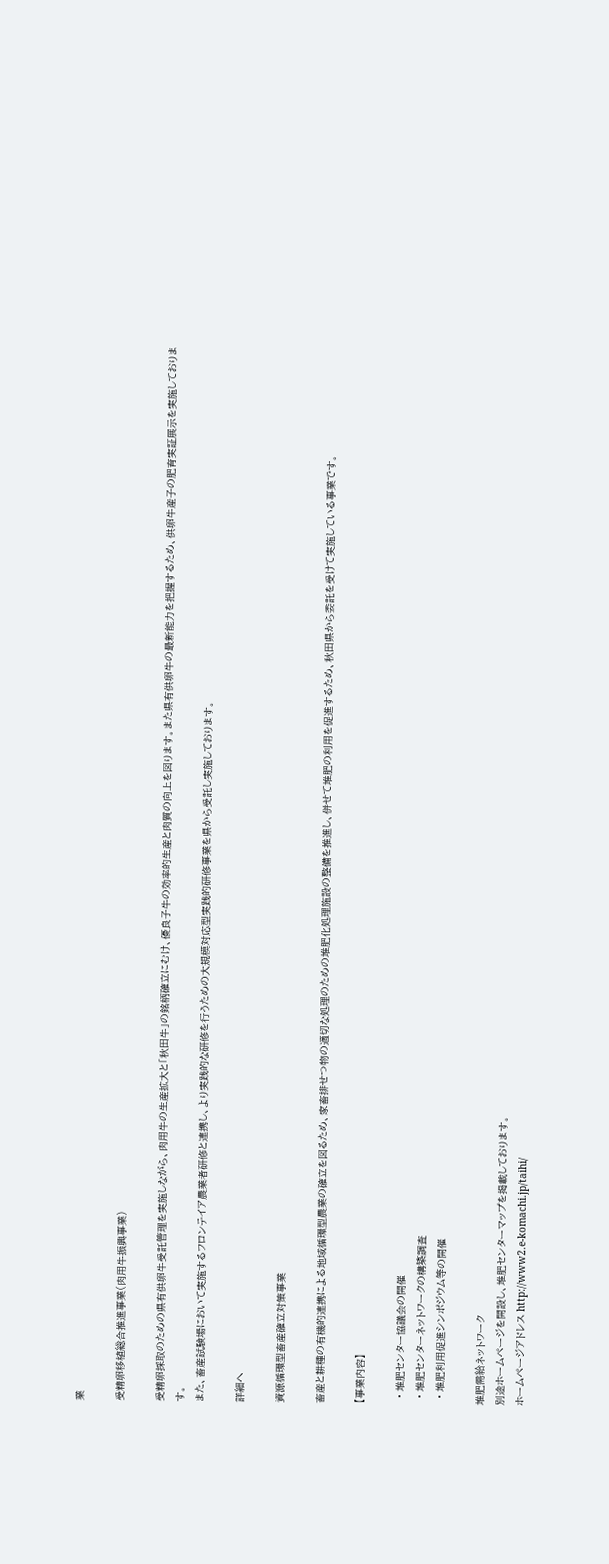業

受精卵移植総合推進事業(肉用牛振興事業)

受精卵採取のための県有供卵牛受託管理を実施しながら、肉用牛の生産拡大と「秋田牛」の銘柄確立にむけ、優良子牛の効率的生産と肉質の向上を図ります。また県有供卵牛の最新能力を把握するため、供卵牛産子の肥育実証展示を実施しております。
また、畜産試験場において実施するフロンテイア農業者研修と連携し、より実践的な研修を行うための大規模対応型実践的研修事業を県から受託し実施しております。

詳細へ

資源循環型畜産確立対策事業

畜産と耕種の有機的連携による地域循環型農業の確立を図るため、家畜排せつ物の適切な処理のための堆肥化処理施設の整備を推進し、併せて堆肥の利用を促進するため、秋田県から委託を受けて実施している事業です。

【事業内容】

  • 堆肥センター協議会の開催
  • 堆肥センターネットワークの構築調査
  • 堆肥利用促進シンポジウム等の開催

堆肥需給ネットワーク
別途ホームページを開設し、堆肥センターマップを掲載しております。
ホームページアドレス http://www2.e-komachi.jp/taihi/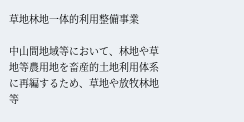草地林地一体的利用整備事業

中山間地域等において、林地や草地等農用地を畜産的土地利用体系に再編するため、草地や放牧林地等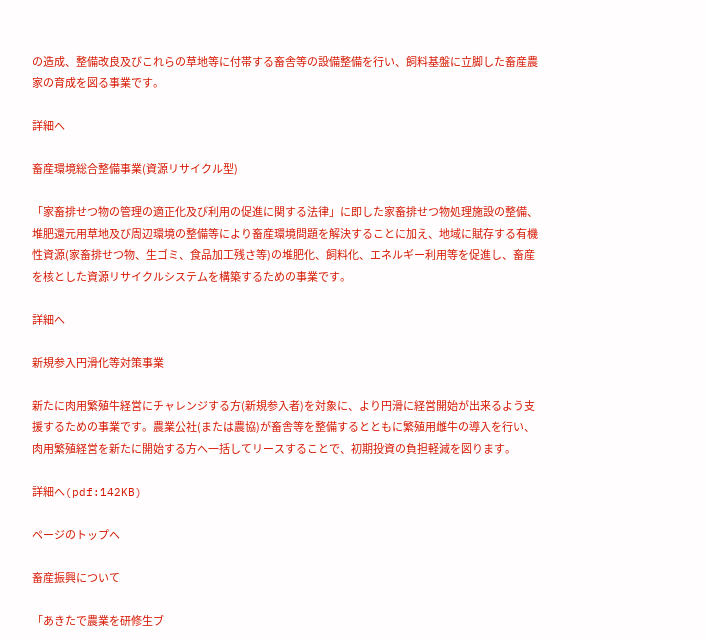の造成、整備改良及びこれらの草地等に付帯する畜舎等の設備整備を行い、飼料基盤に立脚した畜産農家の育成を図る事業です。

詳細へ

畜産環境総合整備事業(資源リサイクル型)

「家畜排せつ物の管理の適正化及び利用の促進に関する法律」に即した家畜排せつ物処理施設の整備、堆肥還元用草地及び周辺環境の整備等により畜産環境問題を解決することに加え、地域に賦存する有機性資源(家畜排せつ物、生ゴミ、食品加工残さ等)の堆肥化、飼料化、エネルギー利用等を促進し、畜産を核とした資源リサイクルシステムを構築するための事業です。

詳細へ

新規参入円滑化等対策事業

新たに肉用繁殖牛経営にチャレンジする方(新規参入者)を対象に、より円滑に経営開始が出来るよう支援するための事業です。農業公社(または農協)が畜舎等を整備するとともに繁殖用雌牛の導入を行い、肉用繁殖経営を新たに開始する方へ一括してリースすることで、初期投資の負担軽減を図ります。

詳細へ(pdf:142KB)

ページのトップへ

畜産振興について

「あきたで農業を研修生ブ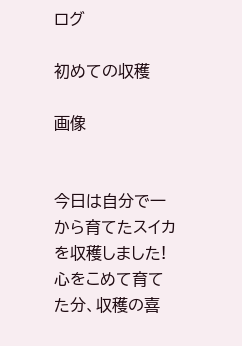ログ

初めての収穫

画像


今日は自分で一から育てたスイカを収穫しました!
心をこめて育てた分、収穫の喜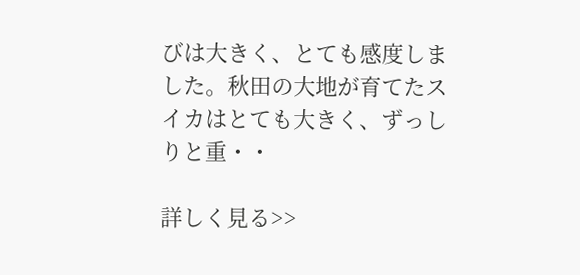びは大きく、とても感度しました。秋田の大地が育てたスイカはとても大きく、ずっしりと重・・

詳しく見る>>